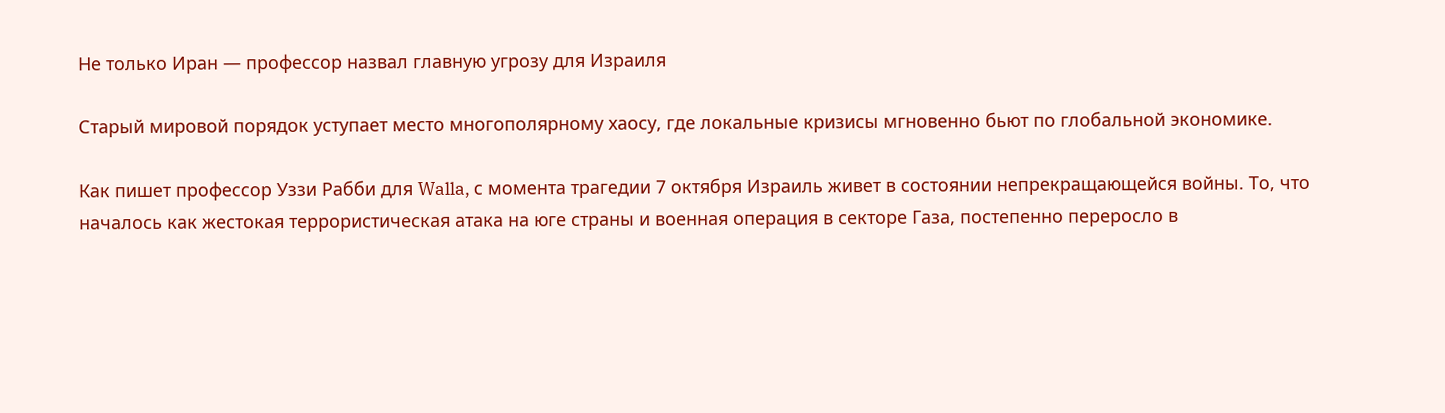Не только Иран — профессор назвал главную угрозу для Израиля

Старый мировой порядок уступает место многополярному хаосу, где локальные кризисы мгновенно бьют по глобальной экономике.

Как пишет профессор Уззи Рабби для Walla, с момента трагедии 7 октября Израиль живет в состоянии непрекращающейся войны. То, что началось как жестокая террористическая атака на юге страны и военная операция в секторе Газа, постепенно переросло в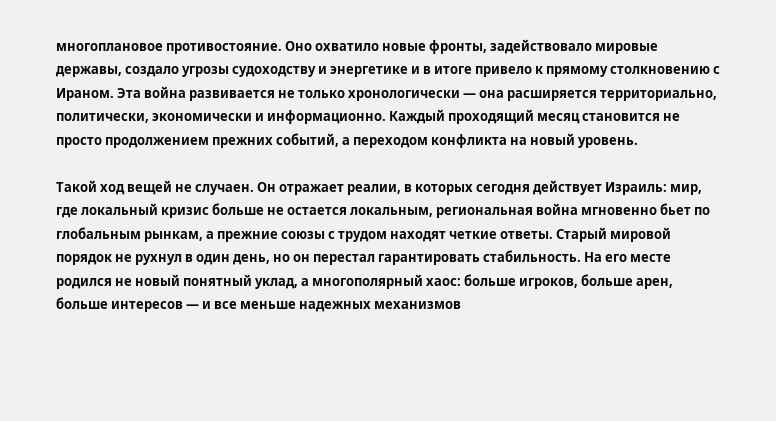многоплановое противостояние. Оно охватило новые фронты, задействовало мировые державы, создало угрозы судоходству и энергетике и в итоге привело к прямому столкновению с Ираном. Эта война развивается не только хронологически — она расширяется территориально, политически, экономически и информационно. Каждый проходящий месяц становится не просто продолжением прежних событий, а переходом конфликта на новый уровень.

Такой ход вещей не случаен. Он отражает реалии, в которых сегодня действует Израиль: мир, где локальный кризис больше не остается локальным, региональная война мгновенно бьет по глобальным рынкам, а прежние союзы с трудом находят четкие ответы. Старый мировой порядок не рухнул в один день, но он перестал гарантировать стабильность. На его месте родился не новый понятный уклад, а многополярный хаос: больше игроков, больше арен, больше интересов — и все меньше надежных механизмов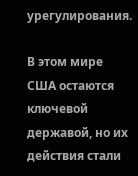урегулирования.

В этом мире США остаются ключевой державой, но их действия стали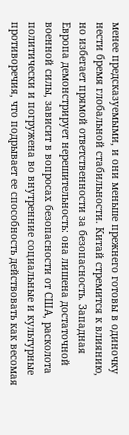менее предсказуемыми, и они меньше прежнего готовы в одиночку нести бремя глобальной стабильности. Китай стремится к влиянию, но избегает прямой ответственности за безопасность. Западная Европа демонстрирует нерешительность: она лишена достаточной военной силы, зависит в вопросах безопасности от США, расколота политически и погружена во внутренние социальные и культурные противоречия, что подрывает ее способность действовать как весомая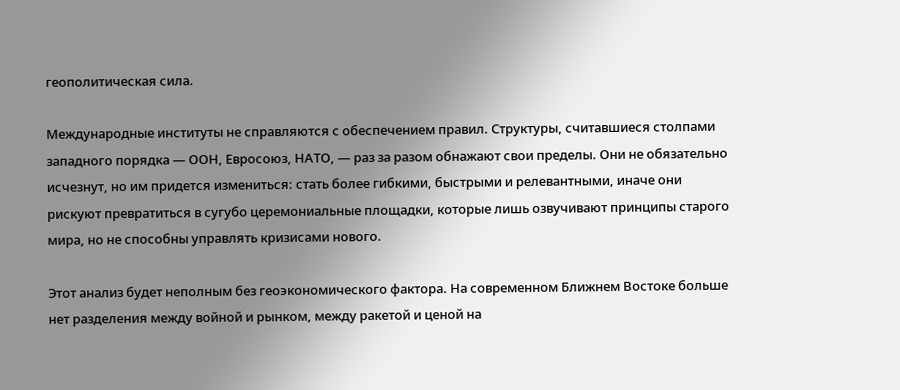геополитическая сила.

Международные институты не справляются с обеспечением правил. Структуры, считавшиеся столпами западного порядка — ООН, Евросоюз, НАТО, — раз за разом обнажают свои пределы. Они не обязательно исчезнут, но им придется измениться: стать более гибкими, быстрыми и релевантными, иначе они рискуют превратиться в сугубо церемониальные площадки, которые лишь озвучивают принципы старого мира, но не способны управлять кризисами нового.

Этот анализ будет неполным без геоэкономического фактора. На современном Ближнем Востоке больше нет разделения между войной и рынком, между ракетой и ценой на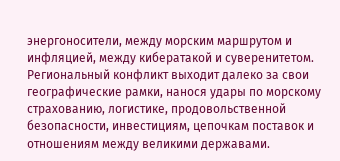энергоносители, между морским маршрутом и инфляцией, между кибератакой и суверенитетом. Региональный конфликт выходит далеко за свои географические рамки, нанося удары по морскому страхованию, логистике, продовольственной безопасности, инвестициям, цепочкам поставок и отношениям между великими державами.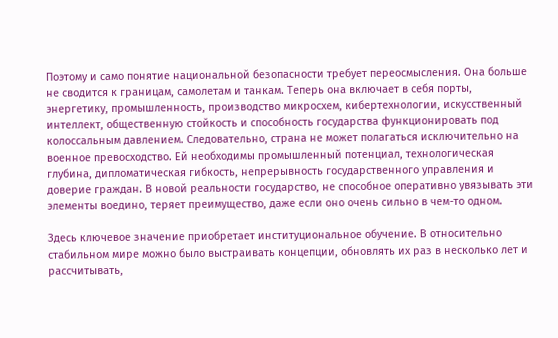Поэтому и само понятие национальной безопасности требует переосмысления. Она больше не сводится к границам, самолетам и танкам. Теперь она включает в себя порты, энергетику, промышленность, производство микросхем, кибертехнологии, искусственный интеллект, общественную стойкость и способность государства функционировать под колоссальным давлением. Следовательно, страна не может полагаться исключительно на военное превосходство. Ей необходимы промышленный потенциал, технологическая глубина, дипломатическая гибкость, непрерывность государственного управления и доверие граждан. В новой реальности государство, не способное оперативно увязывать эти элементы воедино, теряет преимущество, даже если оно очень сильно в чем-то одном.

Здесь ключевое значение приобретает институциональное обучение. В относительно стабильном мире можно было выстраивать концепции, обновлять их раз в несколько лет и рассчитывать,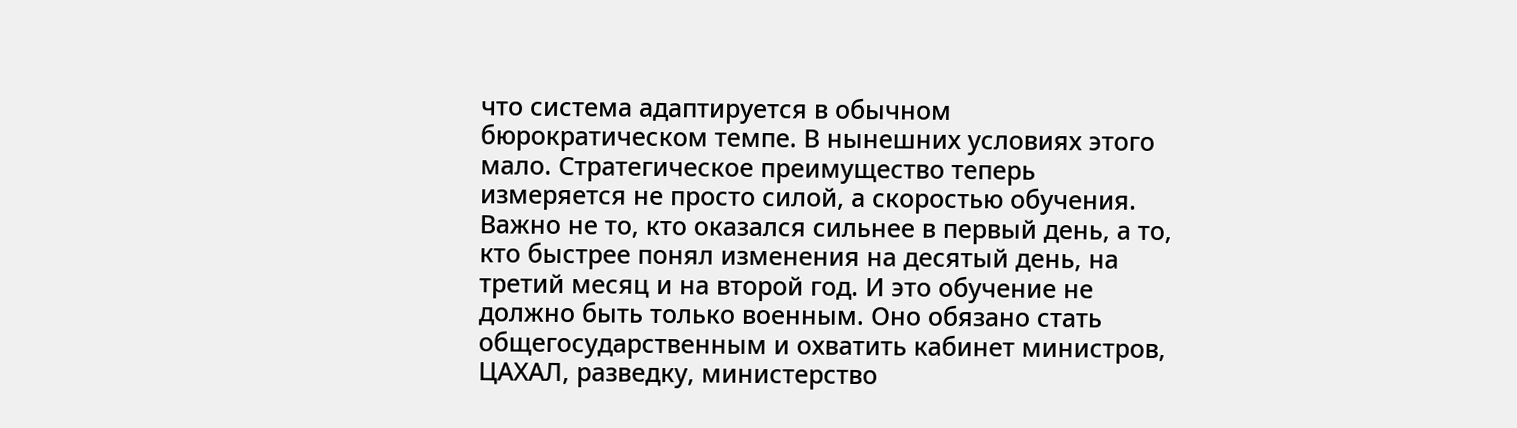что система адаптируется в обычном бюрократическом темпе. В нынешних условиях этого мало. Стратегическое преимущество теперь измеряется не просто силой, а скоростью обучения. Важно не то, кто оказался сильнее в первый день, а то, кто быстрее понял изменения на десятый день, на третий месяц и на второй год. И это обучение не должно быть только военным. Оно обязано стать общегосударственным и охватить кабинет министров, ЦАХАЛ, разведку, министерство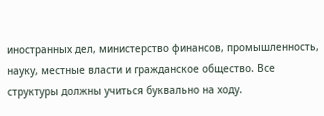иностранных дел, министерство финансов, промышленность, науку, местные власти и гражданское общество. Все структуры должны учиться буквально на ходу.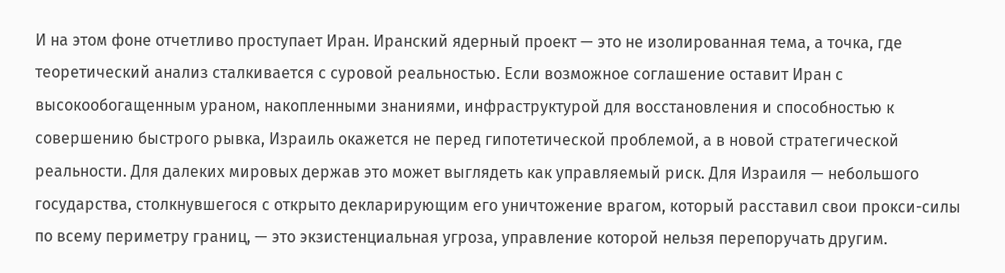И на этом фоне отчетливо проступает Иран. Иранский ядерный проект — это не изолированная тема, а точка, где теоретический анализ сталкивается с суровой реальностью. Если возможное соглашение оставит Иран с высокообогащенным ураном, накопленными знаниями, инфраструктурой для восстановления и способностью к совершению быстрого рывка, Израиль окажется не перед гипотетической проблемой, а в новой стратегической реальности. Для далеких мировых держав это может выглядеть как управляемый риск. Для Израиля — небольшого государства, столкнувшегося с открыто декларирующим его уничтожение врагом, который расставил свои прокси-силы по всему периметру границ, — это экзистенциальная угроза, управление которой нельзя перепоручать другим.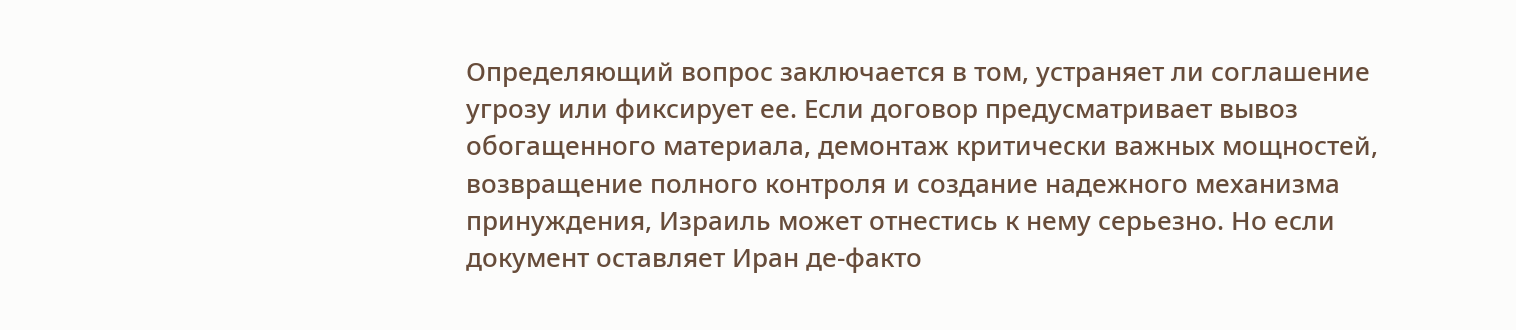Определяющий вопрос заключается в том, устраняет ли соглашение угрозу или фиксирует ее. Если договор предусматривает вывоз обогащенного материала, демонтаж критически важных мощностей, возвращение полного контроля и создание надежного механизма принуждения, Израиль может отнестись к нему серьезно. Но если документ оставляет Иран де-факто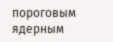пороговым ядерным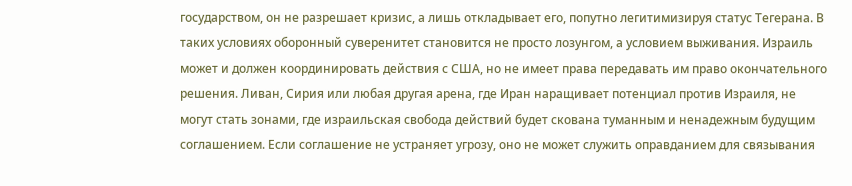государством, он не разрешает кризис, а лишь откладывает его, попутно легитимизируя статус Тегерана. В таких условиях оборонный суверенитет становится не просто лозунгом, а условием выживания. Израиль может и должен координировать действия с США, но не имеет права передавать им право окончательного решения. Ливан, Сирия или любая другая арена, где Иран наращивает потенциал против Израиля, не могут стать зонами, где израильская свобода действий будет скована туманным и ненадежным будущим соглашением. Если соглашение не устраняет угрозу, оно не может служить оправданием для связывания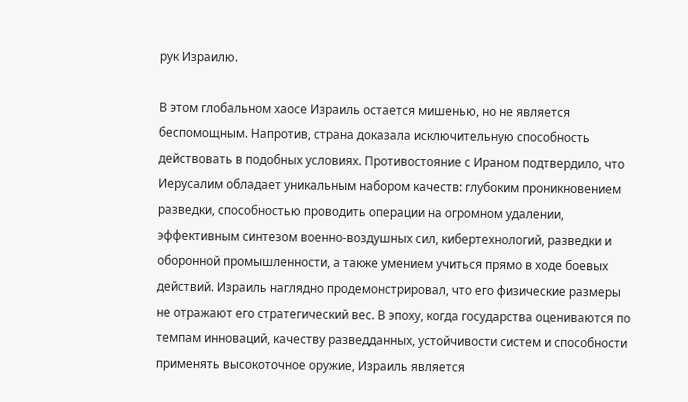рук Израилю.

В этом глобальном хаосе Израиль остается мишенью, но не является беспомощным. Напротив, страна доказала исключительную способность действовать в подобных условиях. Противостояние с Ираном подтвердило, что Иерусалим обладает уникальным набором качеств: глубоким проникновением разведки, способностью проводить операции на огромном удалении, эффективным синтезом военно-воздушных сил, кибертехнологий, разведки и оборонной промышленности, а также умением учиться прямо в ходе боевых действий. Израиль наглядно продемонстрировал, что его физические размеры не отражают его стратегический вес. В эпоху, когда государства оцениваются по темпам инноваций, качеству разведданных, устойчивости систем и способности применять высокоточное оружие, Израиль является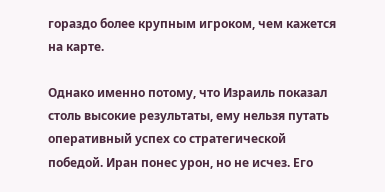гораздо более крупным игроком, чем кажется на карте.

Однако именно потому, что Израиль показал столь высокие результаты, ему нельзя путать оперативный успех со стратегической победой. Иран понес урон, но не исчез. Его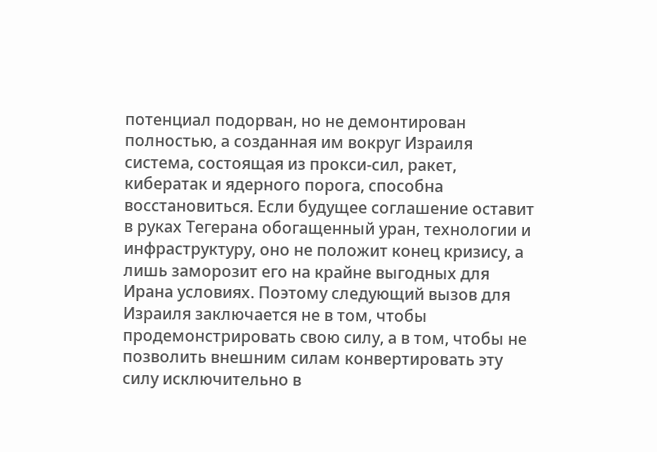потенциал подорван, но не демонтирован полностью, а созданная им вокруг Израиля система, состоящая из прокси-сил, ракет, кибератак и ядерного порога, способна восстановиться. Если будущее соглашение оставит в руках Тегерана обогащенный уран, технологии и инфраструктуру, оно не положит конец кризису, а лишь заморозит его на крайне выгодных для Ирана условиях. Поэтому следующий вызов для Израиля заключается не в том, чтобы продемонстрировать свою силу, а в том, чтобы не позволить внешним силам конвертировать эту силу исключительно в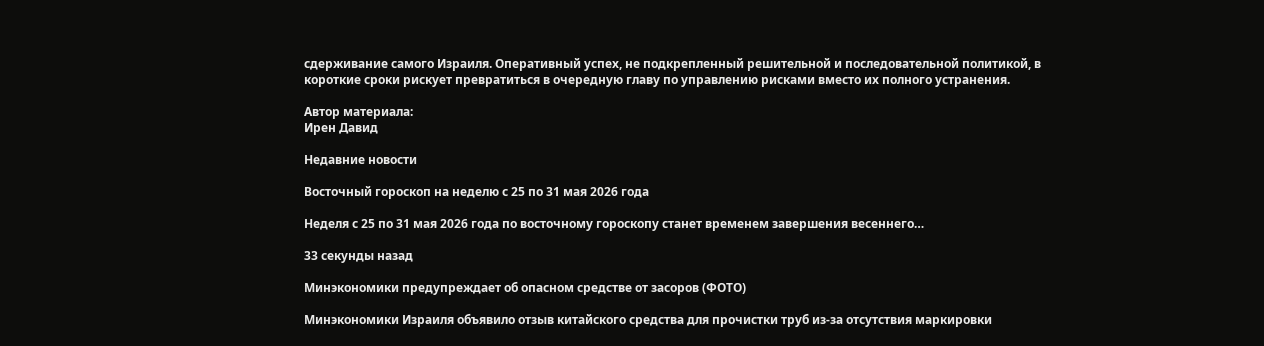сдерживание самого Израиля. Оперативный успех, не подкрепленный решительной и последовательной политикой, в короткие сроки рискует превратиться в очередную главу по управлению рисками вместо их полного устранения.

Автор материала:
Ирен Давид

Недавние новости

Восточный гороскоп на неделю с 25 по 31 мая 2026 года

Неделя с 25 по 31 мая 2026 года по восточному гороскопу станет временем завершения весеннего…

33 секунды назад

Минэкономики предупреждает об опасном средстве от засоров (ФОТО)

Минэкономики Израиля объявило отзыв китайского средства для прочистки труб из-за отсутствия маркировки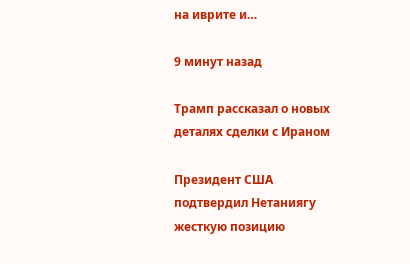на иврите и…

9 минут назад

Трамп рассказал о новых деталях сделки с Ираном

Президент США подтвердил Нетаниягу жесткую позицию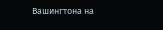Вашингтона на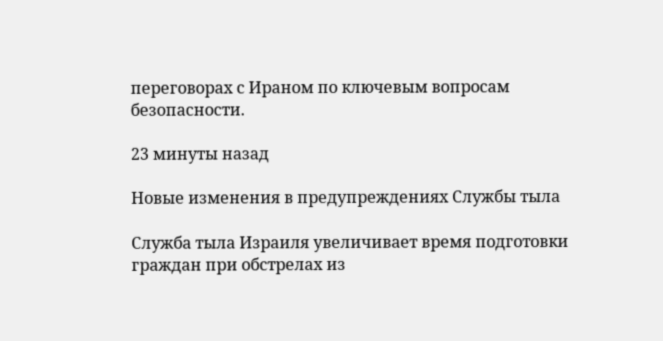переговорах с Ираном по ключевым вопросам безопасности.

23 минуты назад

Новые изменения в предупреждениях Службы тыла

Служба тыла Израиля увеличивает время подготовки граждан при обстрелах из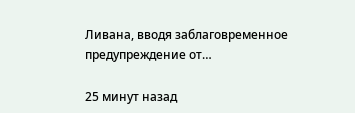Ливана, вводя заблаговременное предупреждение от…

25 минут назад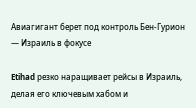Авиагигант берет под контроль Бен-Гурион — Израиль в фокусе

Etihad резко наращивает рейсы в Израиль, делая его ключевым хабом и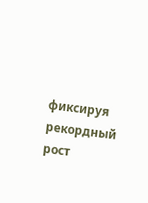фиксируя рекордный рост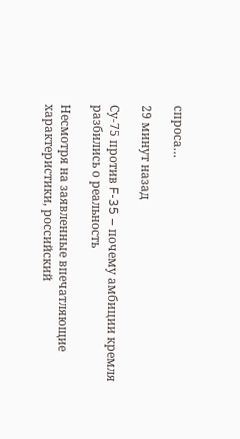спроса…

29 минут назад

Су-75 против F-35 – почему амбиции кремля разбились о реальность

Несмотря на заявленные впечатляющие характеристики, российский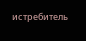истребитель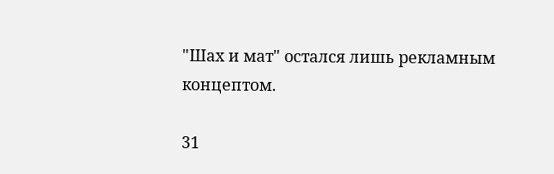"Шах и мат" остался лишь рекламным концептом.

31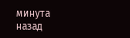минута назад